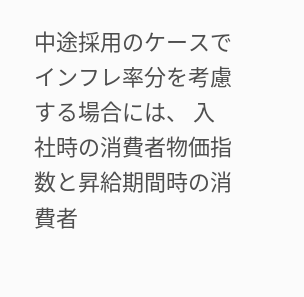中途採用のケースでインフレ率分を考慮する場合には、 入社時の消費者物価指数と昇給期間時の消費者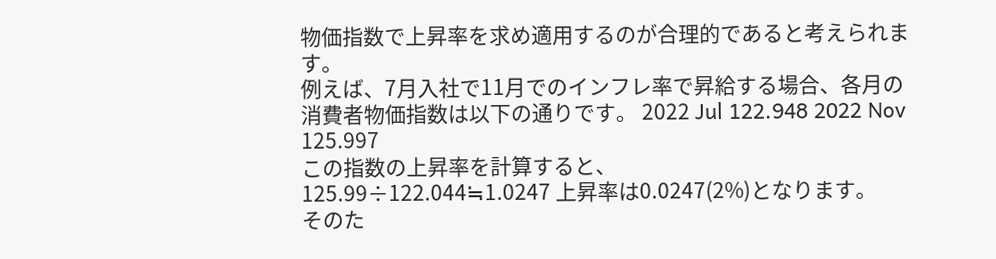物価指数で上昇率を求め適用するのが合理的であると考えられます。
例えば、7月入社で11月でのインフレ率で昇給する場合、各月の消費者物価指数は以下の通りです。 2022 Jul 122.948 2022 Nov 125.997
この指数の上昇率を計算すると、
125.99÷122.044≒1.0247 上昇率は0.0247(2%)となります。
そのた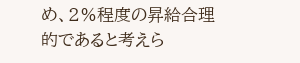め、2%程度の昇給合理的であると考えら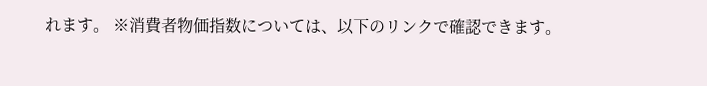れます。 ※消費者物価指数については、以下のリンクで確認できます。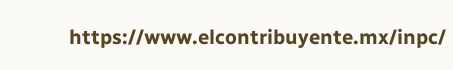https://www.elcontribuyente.mx/inpc/